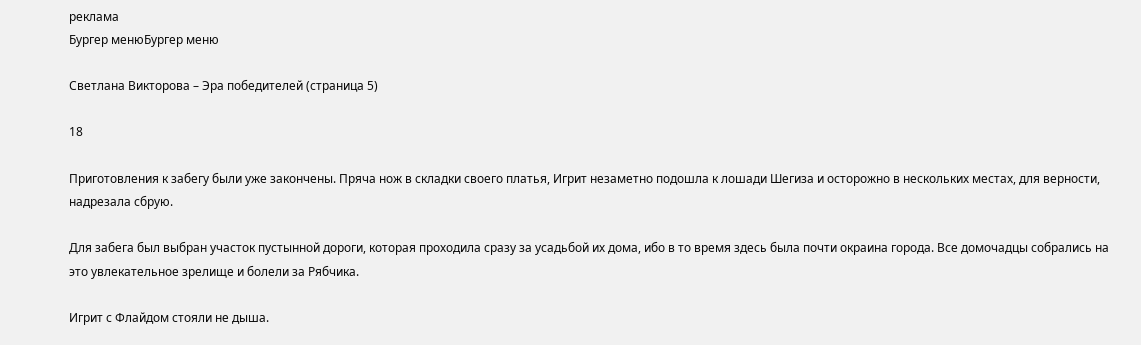реклама
Бургер менюБургер меню

Светлана Викторова – Эра победителей (страница 5)

18

Приготовления к забегу были уже закончены. Пряча нож в складки своего платья, Игрит незаметно подошла к лошади Шегиза и осторожно в нескольких местах, для верности, надрезала сбрую.

Для забега был выбран участок пустынной дороги, которая проходила сразу за усадьбой их дома, ибо в то время здесь была почти окраина города. Все домочадцы собрались на это увлекательное зрелище и болели за Рябчика.

Игрит с Флайдом стояли не дыша.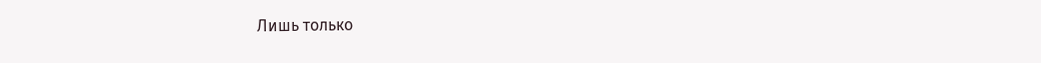Лишь только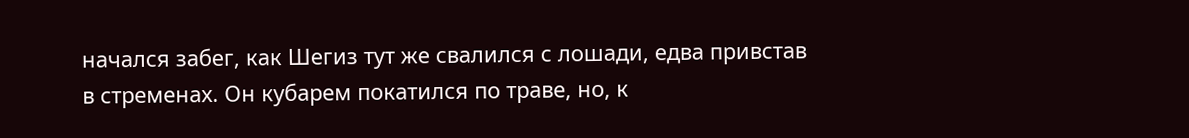начался забег, как Шегиз тут же свалился с лошади, едва привстав в стременах. Он кубарем покатился по траве, но, к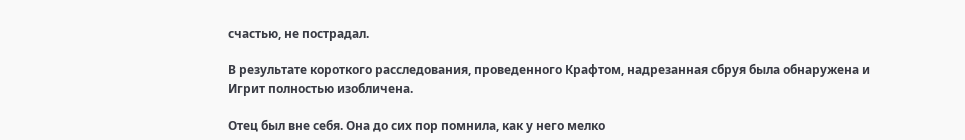счастью, не пострадал.

В результате короткого расследования, проведенного Крафтом, надрезанная сбруя была обнаружена и Игрит полностью изобличена.

Отец был вне себя. Она до сих пор помнила, как у него мелко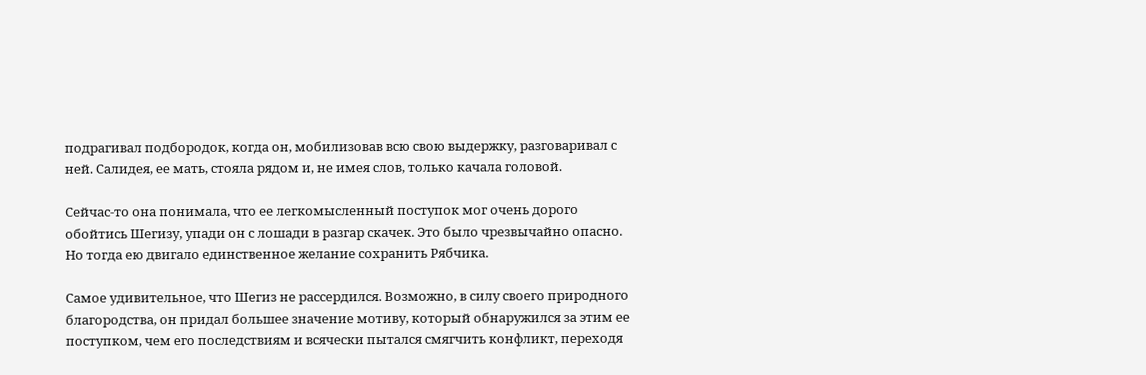подрагивал подбородок, когда он, мобилизовав всю свою выдержку, разговаривал с ней. Салидея, ее мать, стояла рядом и, не имея слов, только качала головой.

Сейчас-то она понимала, что ее легкомысленный поступок мог очень дорого обойтись Шегизу, упади он с лошади в разгар скачек. Это было чрезвычайно опасно. Но тогда ею двигало единственное желание сохранить Рябчика.

Самое удивительное, что Шегиз не рассердился. Возможно, в силу своего природного благородства, он придал большее значение мотиву, который обнаружился за этим ее поступком, чем его последствиям и всячески пытался смягчить конфликт, переходя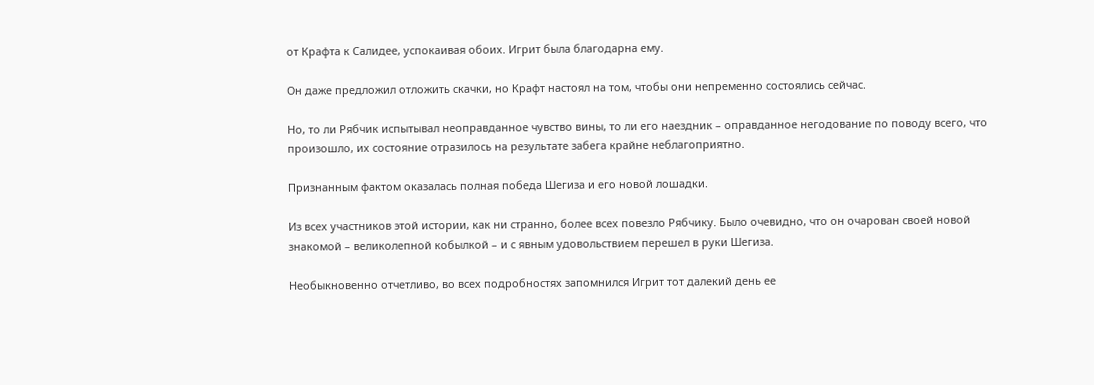от Крафта к Салидее, успокаивая обоих. Игрит была благодарна ему.

Он даже предложил отложить скачки, но Крафт настоял на том, чтобы они непременно состоялись сейчас.

Но, то ли Рябчик испытывал неоправданное чувство вины, то ли его наездник – оправданное негодование по поводу всего, что произошло, их состояние отразилось на результате забега крайне неблагоприятно.

Признанным фактом оказалась полная победа Шегиза и его новой лошадки.

Из всех участников этой истории, как ни странно, более всех повезло Рябчику. Было очевидно, что он очарован своей новой знакомой – великолепной кобылкой – и с явным удовольствием перешел в руки Шегиза.

Необыкновенно отчетливо, во всех подробностях запомнился Игрит тот далекий день ее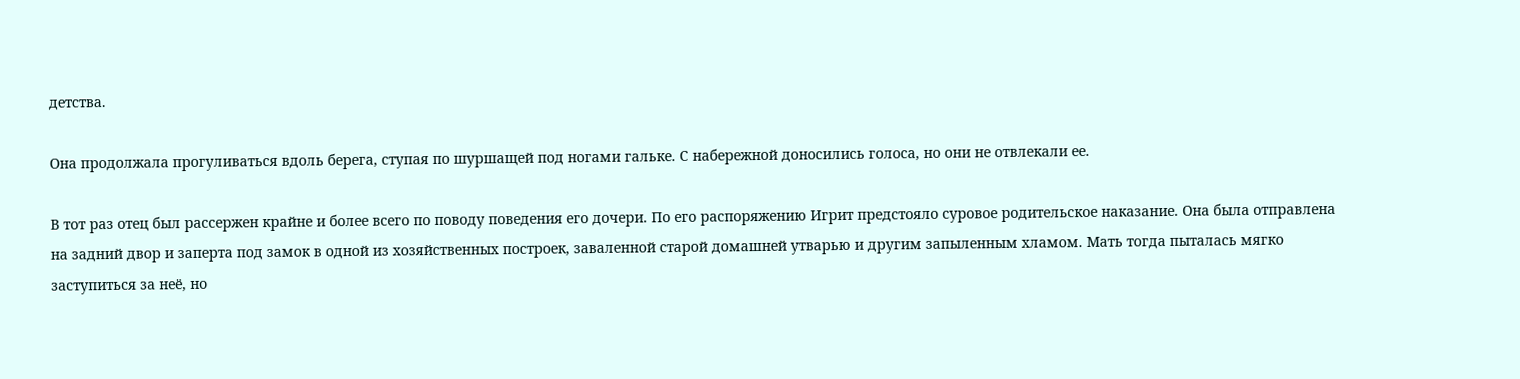детства.

Она продолжала прогуливаться вдоль берега, ступая по шуршащей под ногами гальке. С набережной доносились голоса, но они не отвлекали ее.

В тот раз отец был рассержен крайне и более всего по поводу поведения его дочери. По его распоряжению Игрит предстояло суровое родительское наказание. Она была отправлена на задний двор и заперта под замок в одной из хозяйственных построек, заваленной старой домашней утварью и другим запыленным хламом. Мать тогда пыталась мягко заступиться за неё, но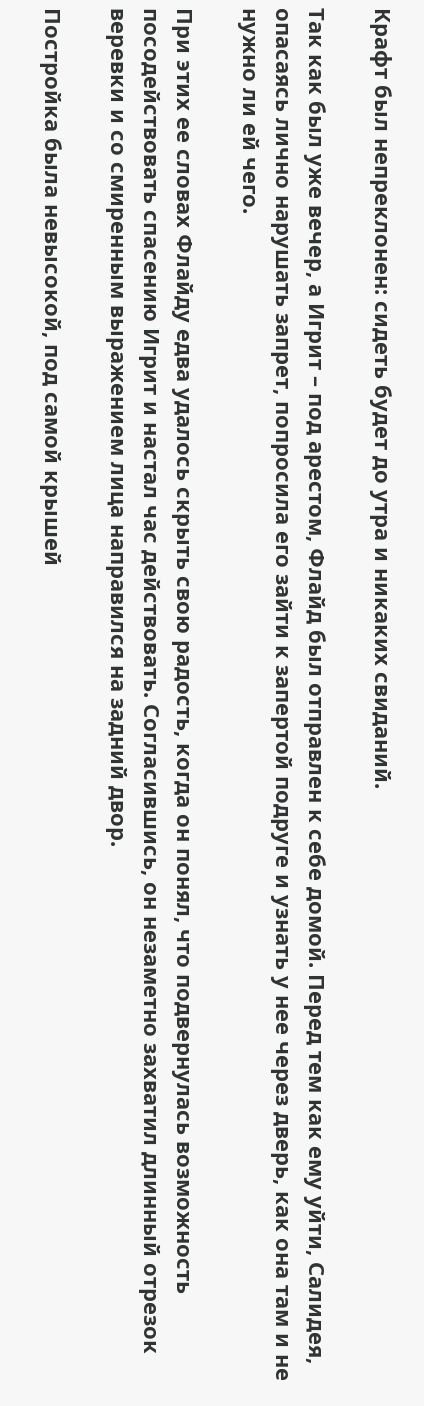Крафт был непреклонен: сидеть будет до утра и никаких свиданий.

Так как был уже вечер, а Игрит – под арестом, Флайд был отправлен к себе домой. Перед тем как ему уйти, Салидея, опасаясь лично нарушать запрет, попросила его зайти к запертой подруге и узнать у нее через дверь, как она там и не нужно ли ей чего.

При этих ее словах Флайду едва удалось скрыть свою радость, когда он понял, что подвернулась возможность посодействовать спасению Игрит и настал час действовать. Согласившись, он незаметно захватил длинный отрезок веревки и со смиренным выражением лица направился на задний двор.

Постройка была невысокой, под самой крышей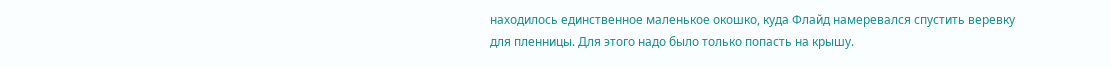находилось единственное маленькое окошко, куда Флайд намеревался спустить веревку для пленницы. Для этого надо было только попасть на крышу.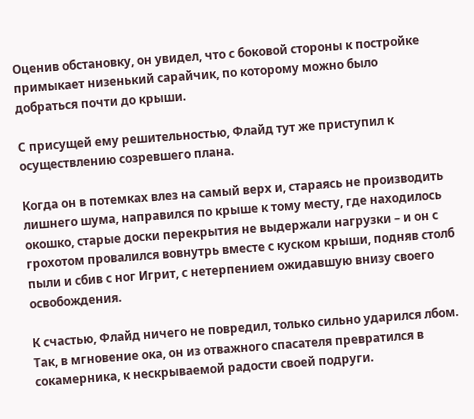Оценив обстановку, он увидел, что с боковой стороны к постройке примыкает низенький сарайчик, по которому можно было добраться почти до крыши.

С присущей ему решительностью, Флайд тут же приступил к осуществлению созревшего плана.

Когда он в потемках влез на самый верх и, стараясь не производить лишнего шума, направился по крыше к тому месту, где находилось окошко, старые доски перекрытия не выдержали нагрузки – и он с грохотом провалился вовнутрь вместе с куском крыши, подняв столб пыли и сбив с ног Игрит, с нетерпением ожидавшую внизу своего освобождения.

К счастью, Флайд ничего не повредил, только сильно ударился лбом. Так, в мгновение ока, он из отважного спасателя превратился в сокамерника, к нескрываемой радости своей подруги.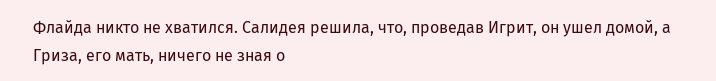Флайда никто не хватился. Салидея решила, что, проведав Игрит, он ушел домой, а Гриза, его мать, ничего не зная о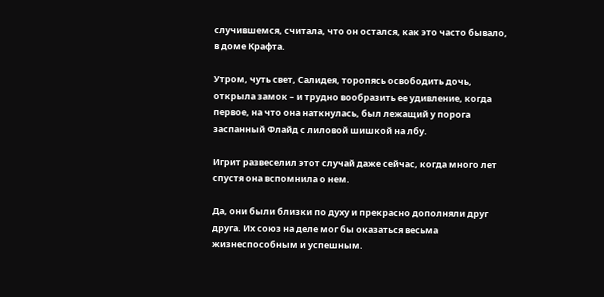случившемся, считала, что он остался, как это часто бывало, в доме Крафта.

Утром, чуть свет, Салидея, торопясь освободить дочь, открыла замок – и трудно вообразить ее удивление, когда первое, на что она наткнулась, был лежащий у порога заспанный Флайд с лиловой шишкой на лбу.

Игрит развеселил этот случай даже сейчас, когда много лет спустя она вспомнила о нем.

Да, они были близки по духу и прекрасно дополняли друг друга. Их союз на деле мог бы оказаться весьма жизнеспособным и успешным.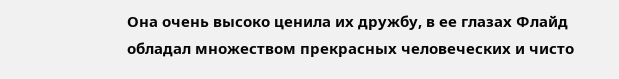Она очень высоко ценила их дружбу, в ее глазах Флайд обладал множеством прекрасных человеческих и чисто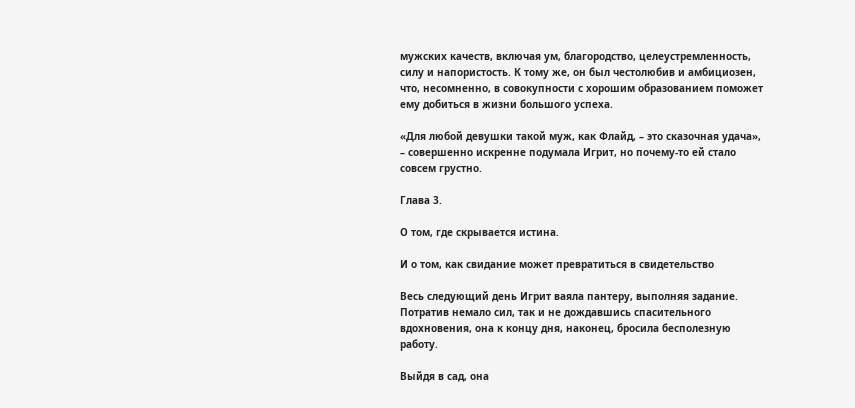мужских качеств, включая ум, благородство, целеустремленность, силу и напористость. К тому же, он был честолюбив и амбициозен, что, несомненно, в совокупности с хорошим образованием поможет ему добиться в жизни большого успеха.

«Для любой девушки такой муж, как Флайд, – это сказочная удача», – совершенно искренне подумала Игрит, но почему-то ей стало совсем грустно.

Глава 3.

О том, где скрывается истина.

И о том, как свидание может превратиться в свидетельство

Весь следующий день Игрит ваяла пантеру, выполняя задание. Потратив немало сил, так и не дождавшись спасительного вдохновения, она к концу дня, наконец, бросила бесполезную работу.

Выйдя в сад, она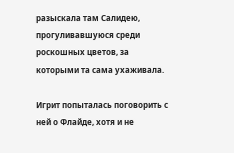разыскала там Салидею, прогуливавшуюся среди роскошных цветов, за которыми та сама ухаживала.

Игрит попыталась поговорить с ней о Флайде, хотя и не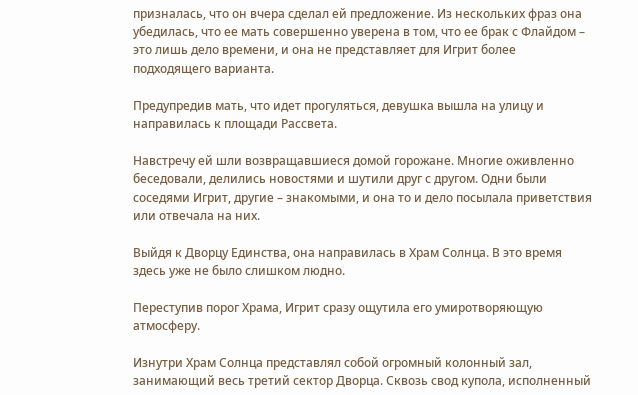призналась, что он вчера сделал ей предложение. Из нескольких фраз она убедилась, что ее мать совершенно уверена в том, что ее брак с Флайдом – это лишь дело времени, и она не представляет для Игрит более подходящего варианта.

Предупредив мать, что идет прогуляться, девушка вышла на улицу и направилась к площади Рассвета.

Навстречу ей шли возвращавшиеся домой горожане. Многие оживленно беседовали, делились новостями и шутили друг с другом. Одни были соседями Игрит, другие – знакомыми, и она то и дело посылала приветствия или отвечала на них.

Выйдя к Дворцу Единства, она направилась в Храм Солнца. В это время здесь уже не было слишком людно.

Переступив порог Храма, Игрит сразу ощутила его умиротворяющую атмосферу.

Изнутри Храм Солнца представлял собой огромный колонный зал, занимающий весь третий сектор Дворца. Сквозь свод купола, исполненный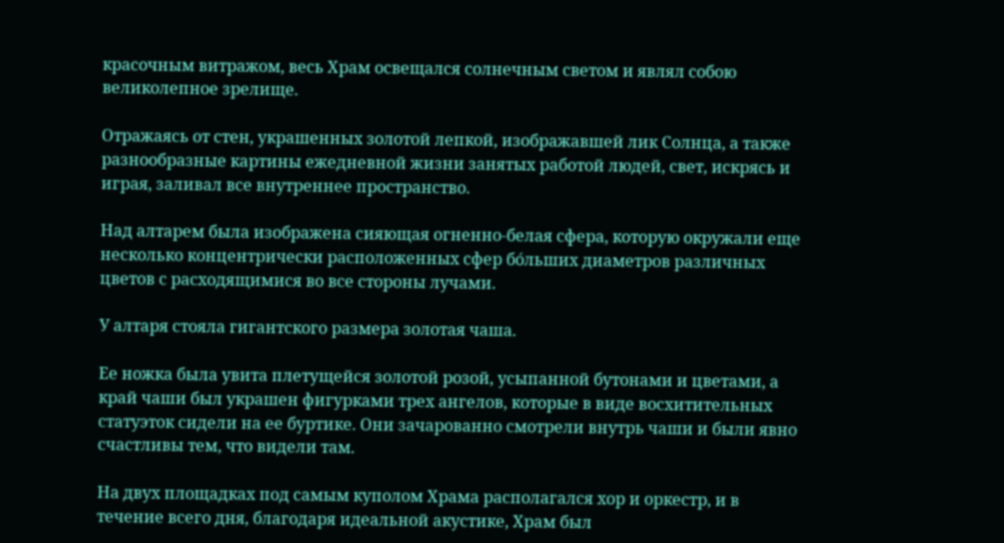красочным витражом, весь Храм освещался солнечным светом и являл собою великолепное зрелище.

Отражаясь от стен, украшенных золотой лепкой, изображавшей лик Солнца, а также разнообразные картины ежедневной жизни занятых работой людей, свет, искрясь и играя, заливал все внутреннее пространство.

Над алтарем была изображена сияющая огненно-белая сфера, которую окружали еще несколько концентрически расположенных сфер бо́льших диаметров различных цветов с расходящимися во все стороны лучами.

У алтаря стояла гигантского размера золотая чаша.

Ее ножка была увита плетущейся золотой розой, усыпанной бутонами и цветами, а край чаши был украшен фигурками трех ангелов, которые в виде восхитительных статуэток сидели на ее буртике. Они зачарованно смотрели внутрь чаши и были явно счастливы тем, что видели там.

На двух площадках под самым куполом Храма располагался хор и оркестр, и в течение всего дня, благодаря идеальной акустике, Храм был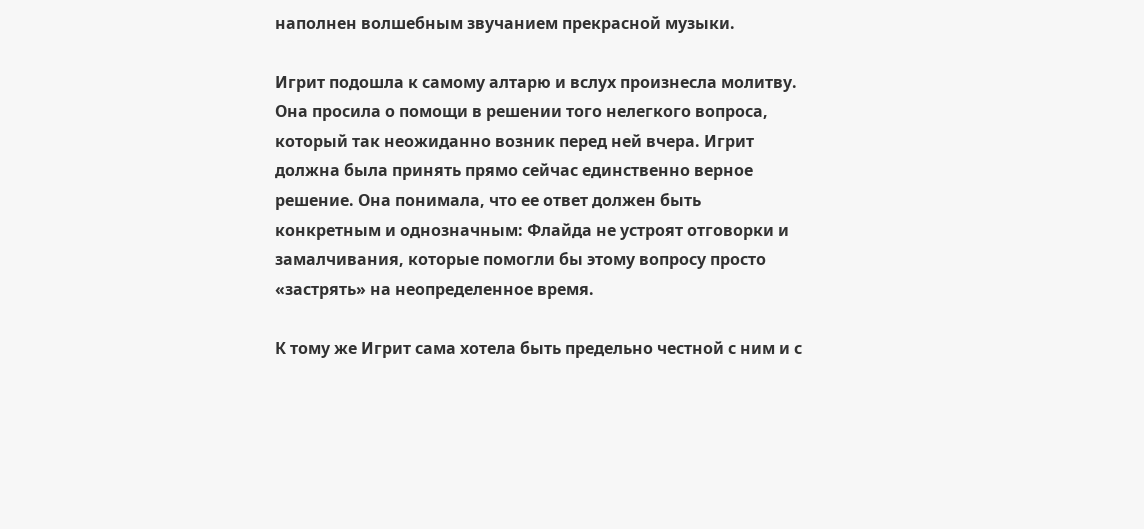наполнен волшебным звучанием прекрасной музыки.

Игрит подошла к самому алтарю и вслух произнесла молитву. Она просила о помощи в решении того нелегкого вопроса, который так неожиданно возник перед ней вчера. Игрит должна была принять прямо сейчас единственно верное решение. Она понимала, что ее ответ должен быть конкретным и однозначным: Флайда не устроят отговорки и замалчивания, которые помогли бы этому вопросу просто «застрять» на неопределенное время.

К тому же Игрит сама хотела быть предельно честной с ним и с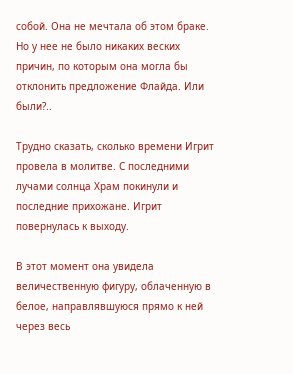собой. Она не мечтала об этом браке. Но у нее не было никаких веских причин, по которым она могла бы отклонить предложение Флайда. Или были?..

Трудно сказать, сколько времени Игрит провела в молитве. С последними лучами солнца Храм покинули и последние прихожане. Игрит повернулась к выходу.

В этот момент она увидела величественную фигуру, облаченную в белое, направлявшуюся прямо к ней через весь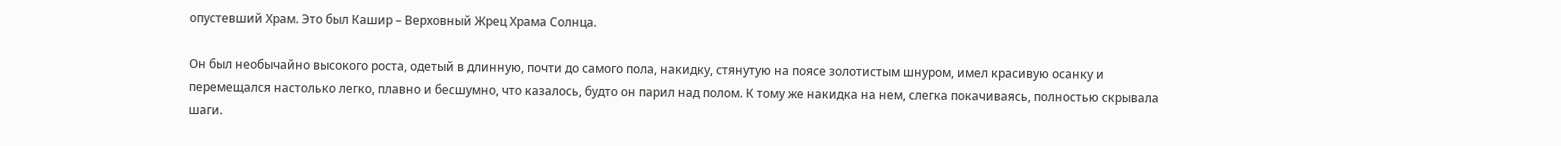опустевший Храм. Это был Кашир – Верховный Жрец Храма Солнца.

Он был необычайно высокого роста, одетый в длинную, почти до самого пола, накидку, стянутую на поясе золотистым шнуром, имел красивую осанку и перемещался настолько легко, плавно и бесшумно, что казалось, будто он парил над полом. К тому же накидка на нем, слегка покачиваясь, полностью скрывала шаги.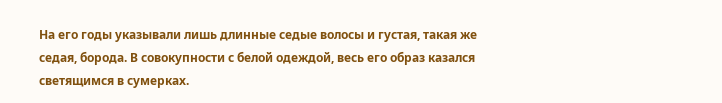На его годы указывали лишь длинные седые волосы и густая, такая же седая, борода. В совокупности с белой одеждой, весь его образ казался светящимся в сумерках.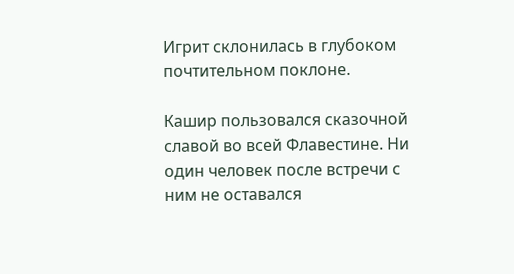Игрит склонилась в глубоком почтительном поклоне.

Кашир пользовался сказочной славой во всей Флавестине. Ни один человек после встречи с ним не оставался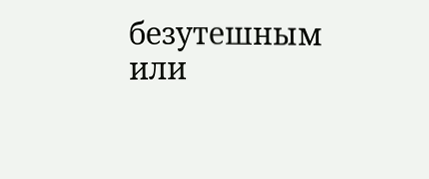безутешным или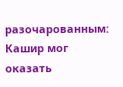разочарованным: Кашир мог оказать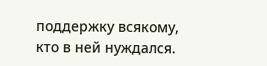поддержку всякому, кто в ней нуждался.